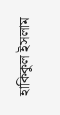হাকিকুল ইসলাম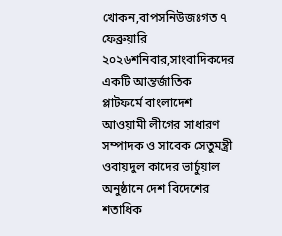খোকন,বাপসনিউজঃগত ৭ ফেব্রুয়ারি ২০২৬শনিবার,সাংবাদিকদের একটি আন্তর্জাতিক প্লাটফর্মে বাংলাদেশ আওয়ামী লীগের সাধারণ সম্পাদক ও সাবেক সেতুমন্ত্রী ওবায়দুল কাদের ভার্চুয়াল অনুষ্ঠানে দেশ বিদেশের শতাধিক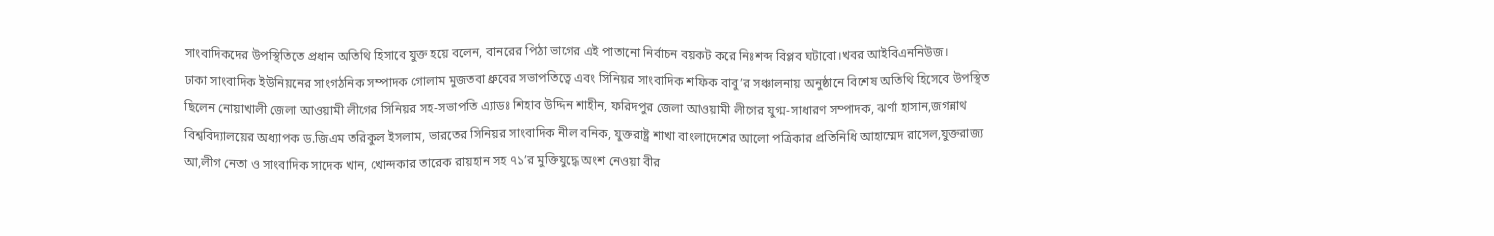সাংবাদিকদের উপস্থিতিতে প্রধান অতিথি হিসাবে যুক্ত হয়ে বলেন, বানরের পিঠা ভাগের এই পাতানো নির্বাচন বয়কট করে নিঃশব্দ বিপ্লব ঘটাবো।খবর আইবিএননিউজ।
ঢাকা সাংবাদিক ইউনিয়নের সাংগঠনিক সম্পাদক গোলাম মুজতবা ধ্রুবের সভাপতিত্বে এবং সিনিয়র সাংবাদিক শফিক বাবু’র সঞ্চালনায় অনুষ্ঠানে বিশেষ অতিথি হিসেবে উপস্থিত ছিলেন নোয়াখালী জেলা আওয়ামী লীগের সিনিয়র সহ-সভাপতি এ্যাডঃ শিহাব উদ্দিন শাহীন, ফরিদপুর জেলা আওয়ামী লীগের যুগ্ম-সাধারণ সম্পাদক, ঝর্ণা হাসান,জগন্নাথ বিশ্ববিদ্যালয়ের অধ্যাপক ড.জিএম তরিকুল ইসলাম, ভারতের সিনিয়র সাংবাদিক নীল বনিক, যুক্তরাষ্ট্র শাখা বাংলাদেশের আলো পত্রিকার প্রতিনিধি আহাম্মেদ রাসেল,যুক্তরাজ্য আ,লীগ নেতা ও সাংবাদিক সাদেক খান, খোন্দকার তারেক রায়হান সহ ৭১’র মুক্তিযুদ্ধে অংশ নেওয়া বীর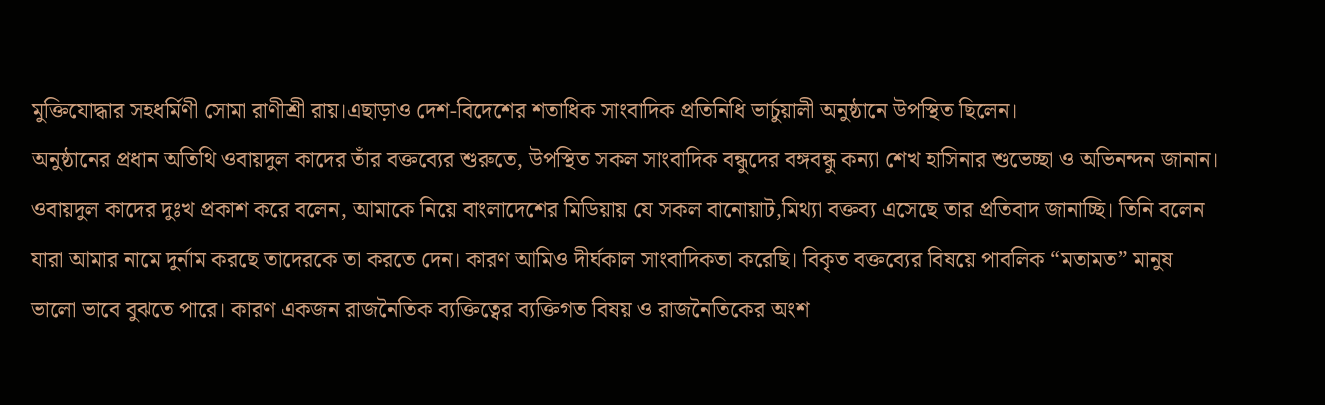মুক্তিযোদ্ধার সহধর্মিণী সোমা রাণীশ্রী রায়।এছাড়াও দেশ-বিদেশের শতাধিক সাংবাদিক প্রতিনিধি ভার্চুয়ালী অনুষ্ঠানে উপস্থিত ছিলেন।
অনুষ্ঠানের প্রধান অতিথি ওবায়দুল কাদের তাঁর বক্তব্যের শুরুতে, উপস্থিত সকল সাংবাদিক বন্ধুদের বঙ্গবন্ধু কন্যা শেখ হাসিনার শুভেচ্ছা ও অভিনন্দন জানান।
ওবায়দুল কাদের দুঃখ প্রকাশ করে বলেন, আমাকে নিয়ে বাংলাদেশের মিডিয়ায় যে সকল বানোয়াট,মিথ্যা বক্তব্য এসেছে তার প্রতিবাদ জানাচ্ছি। তিনি বলেন যারা আমার নামে দুর্নাম করছে তাদেরকে তা করতে দেন। কারণ আমিও দীর্ঘকাল সাংবাদিকতা করেছি। বিকৃত বক্তব্যের বিষয়ে পাবলিক “মতামত” মানুষ ভালো ভাবে বুঝতে পারে। কারণ একজন রাজনৈতিক ব্যক্তিত্বের ব্যক্তিগত বিষয় ও রাজনৈতিকের অংশ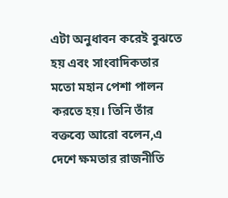এটা অনুধাবন করেই বুঝতে হয় এবং সাংবাদিকতার মতো মহান পেশা পালন করতে হয়। তিনি তাঁর বক্তব্যে আরো বলেন,এ দেশে ক্ষমতার রাজনীতি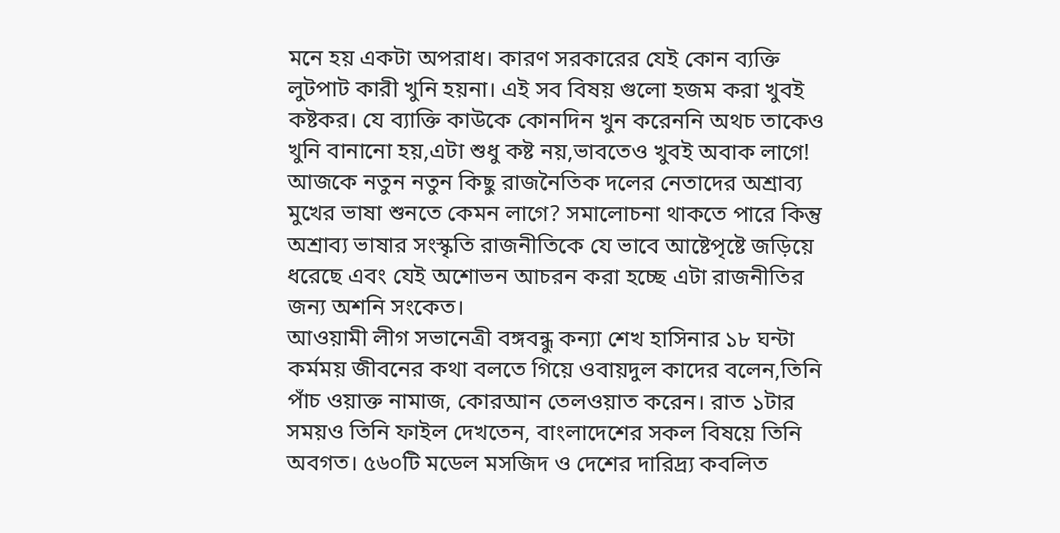মনে হয় একটা অপরাধ। কারণ সরকারের যেই কোন ব্যক্তি লুটপাট কারী খুনি হয়না। এই সব বিষয় গুলো হজম করা খুবই কষ্টকর। যে ব্যাক্তি কাউকে কোনদিন খুন করেননি অথচ তাকেও খুনি বানানো হয়,এটা শুধু কষ্ট নয়,ভাবতেও খুবই অবাক লাগে! আজকে নতুন নতুন কিছু রাজনৈতিক দলের নেতাদের অশ্রাব্য মুখের ভাষা শুনতে কেমন লাগে? সমালোচনা থাকতে পারে কিন্তু অশ্রাব্য ভাষার সংস্কৃতি রাজনীতিকে যে ভাবে আষ্টেপৃষ্টে জড়িয়ে ধরেছে এবং যেই অশোভন আচরন করা হচ্ছে এটা রাজনীতির জন্য অশনি সংকেত।
আওয়ামী লীগ সভানেত্রী বঙ্গবন্ধু কন্যা শেখ হাসিনার ১৮ ঘন্টা কর্মময় জীবনের কথা বলতে গিয়ে ওবায়দুল কাদের বলেন,তিনি পাঁচ ওয়াক্ত নামাজ, কোরআন তেলওয়াত করেন। রাত ১টার সময়ও তিনি ফাইল দেখতেন, বাংলাদেশের সকল বিষয়ে তিনি অবগত। ৫৬০টি মডেল মসজিদ ও দেশের দারিদ্র্য কবলিত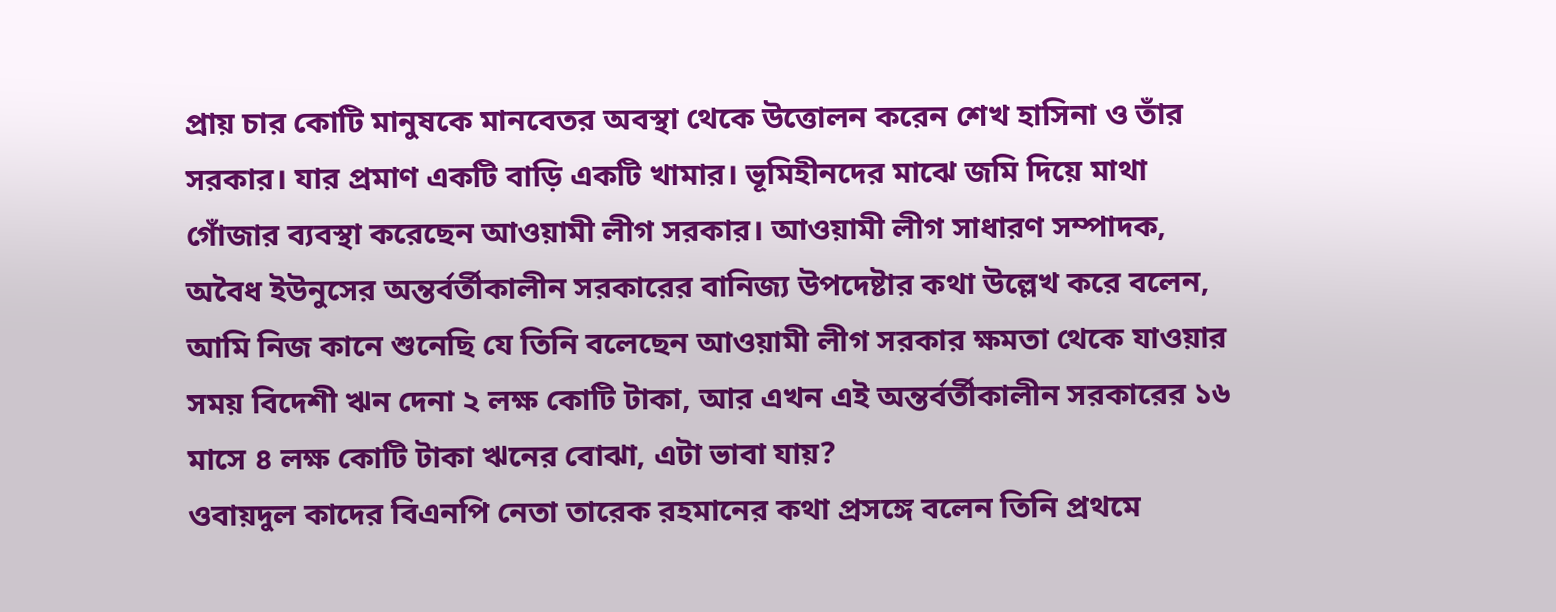প্রায় চার কোটি মানুষকে মানবেতর অবস্থা থেকে উত্তোলন করেন শেখ হাসিনা ও তাঁর সরকার। যার প্রমাণ একটি বাড়ি একটি খামার। ভূমিহীনদের মাঝে জমি দিয়ে মাথা গোঁজার ব্যবস্থা করেছেন আওয়ামী লীগ সরকার। আওয়ামী লীগ সাধারণ সম্পাদক, অবৈধ ইউনুসের অন্তর্বর্তীকালীন সরকারের বানিজ্য উপদেষ্টার কথা উল্লেখ করে বলেন, আমি নিজ কানে শুনেছি যে তিনি বলেছেন আওয়ামী লীগ সরকার ক্ষমতা থেকে যাওয়ার সময় বিদেশী ঋন দেনা ২ লক্ষ কোটি টাকা, আর এখন এই অন্তর্বর্তীকালীন সরকারের ১৬ মাসে ৪ লক্ষ কোটি টাকা ঋনের বোঝা, এটা ভাবা যায়?
ওবায়দুল কাদের বিএনপি নেতা তারেক রহমানের কথা প্রসঙ্গে বলেন তিনি প্রথমে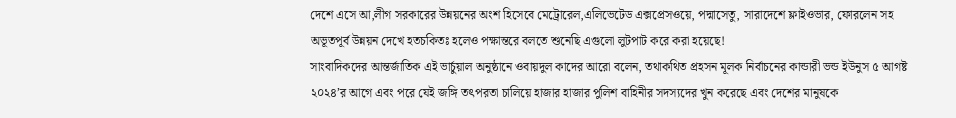দেশে এসে আ,লীগ সরকারের উন্নয়নের অংশ হিসেবে মেট্রোরেল,এলিভেটেড এক্সপ্রেসওয়ে, পদ্মাসেতু, সারাদেশে ফ্লাইওভার, ফোরলেন সহ অভূতপূর্ব উন্নয়ন দেখে হতচকিতঃ হলেও পক্ষান্তরে বলতে শুনেছি এগুলো লুটপাট করে করা হয়েছে!
সাংবাদিকদের আন্তর্জাতিক এই ভার্চুয়াল অনুষ্ঠানে ওবায়দুল কাদের আরো বলেন, তথাকথিত প্রহসন মূলক নির্বাচনের কান্ডারী ভন্ড ইউনুস ৫ আগষ্ট ২০২৪’র আগে এবং পরে যেই জঙ্গি তৎপরতা চালিয়ে হাজার হাজার পুলিশ বাহিনীর সদস্যদের খুন করেছে এবং দেশের মানুষকে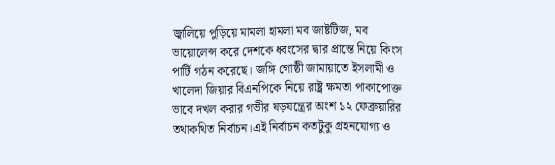জ্বালিয়ে পুড়িয়ে মামলা হামলা মব জাষ্টটিজ, মব ভায়োলেন্স করে দেশকে ধ্বংসের দ্বার প্রান্তে নিয়ে কিংস পার্টি গঠন করেছে। জঙ্গি গোষ্ঠী জামায়াতে ইসলামী ও খালেদা জিয়ার বিএনপিকে নিয়ে রাষ্ট্র ক্ষমতা পাকাপোক্ত ভাবে দখল করার গভীর ষড়যন্ত্রের অংশ ১২ ফেব্রুয়ারির তথাকথিত নির্বাচন।এই নির্বাচন কতটুকু গ্রহনযোগ্য ও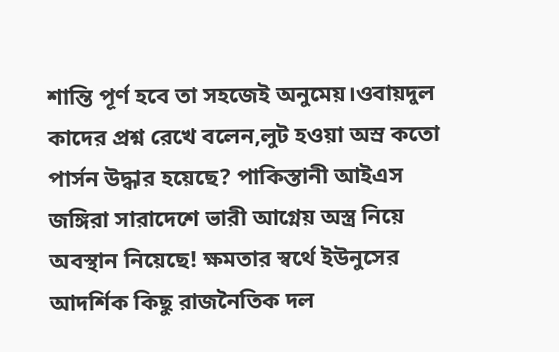শান্তি পূর্ণ হবে তা সহজেই অনুমেয়।ওবায়দুল কাদের প্রশ্ন রেখে বলেন,লুট হওয়া অস্র কতো পার্সন উদ্ধার হয়েছে? পাকিস্তানী আইএস জঙ্গিরা সারাদেশে ভারী আগ্নেয় অস্ত্র নিয়ে অবস্থান নিয়েছে! ক্ষমতার স্বর্থে ইউনুসের আদর্শিক কিছু রাজনৈতিক দল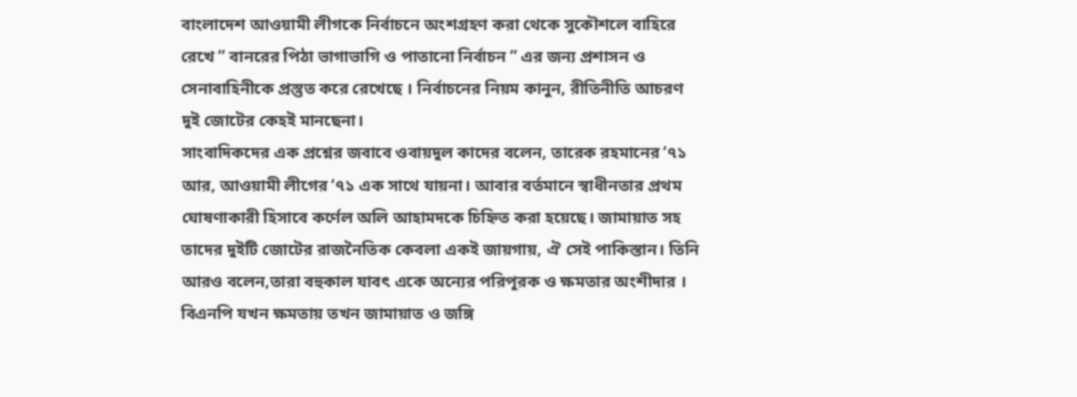বাংলাদেশ আওয়ামী লীগকে নির্বাচনে অংশগ্রহণ করা থেকে সুকৌশলে বাহিরে রেখে ” বানরের পিঠা ভাগাভাগি ও পাতানো নির্বাচন ” এর জন্য প্রশাসন ও সেনাবাহিনীকে প্রস্তুত করে রেখেছে । নির্বাচনের নিয়ম কানুন, রীতিনীতি আচরণ দুই জোটের কেহই মানছেনা।
সাংবাদিকদের এক প্রশ্নের জবাবে ওবায়দুল কাদের বলেন, তারেক রহমানের ‘৭১ আর, আওয়ামী লীগের ‘৭১ এক সাথে যায়না। আবার বর্তমানে স্বাধীনতার প্রথম ঘোষণাকারী হিসাবে কর্ণেল অলি আহামদকে চিহ্নিত করা হয়েছে। জামায়াত সহ তাদের দুইটি জোটের রাজনৈতিক কেবলা একই জায়গায়, ঐ সেই পাকিস্তান। তিনি আরও বলেন,তারা বহুকাল যাবৎ একে অন্যের পরিপূরক ও ক্ষমতার অংশীদার । বিএনপি যখন ক্ষমতায় তখন জামায়াত ও জঙ্গি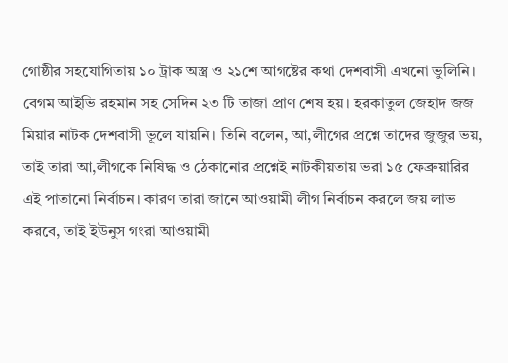গোষ্ঠীর সহযোগিতায় ১০ ট্রাক অস্ত্র ও ২১শে আগষ্টের কথা দেশবাসী এখনো ভুলিনি। বেগম আইভি রহমান সহ সেদিন ২৩ টি তাজা প্রাণ শেষ হয়। হরকাতুল জেহাদ জজ মিয়ার নাটক দেশবাসী ভূলে যায়নি। তিনি বলেন, আ,লীগের প্রশ্নে তাদের জুজুর ভয়, তাই তারা আ,লীগকে নিষিদ্ধ ও ঠেকানোর প্রশ্নেই নাটকীয়তায় ভরা ১৫ ফেব্রুয়ারির এই পাতানো নির্বাচন। কারণ তারা জানে আওয়ামী লীগ নির্বাচন করলে জয় লাভ করবে, তাই ইউনুস গংরা আওয়ামী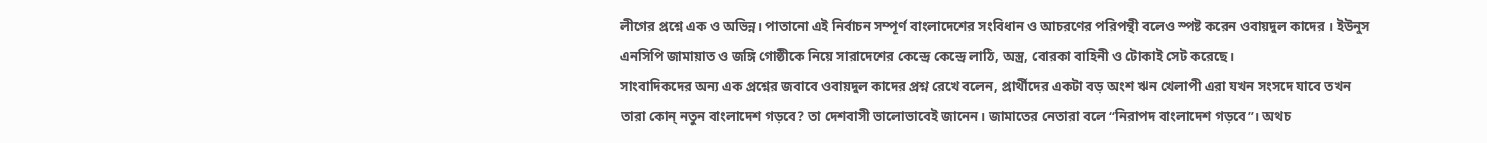লীগের প্রশ্নে এক ও অভিন্ন। পাতানো এই নির্বাচন সম্পূর্ণ বাংলাদেশের সংবিধান ও আচরণের পরিপন্থী বলেও স্পষ্ট করেন ওবায়দুল কাদের । ইউনুস এনসিপি জামায়াত ও জঙ্গি গোষ্ঠীকে নিয়ে সারাদেশের কেন্দ্রে কেন্দ্রে লাঠি, অস্ত্র, বোরকা বাহিনী ও টোকাই সেট করেছে।
সাংবাদিকদের অন্য এক প্রশ্নের জবাবে ওবায়দুল কাদের প্রশ্ন রেখে বলেন, প্রার্থীদের একটা বড় অংশ ঋন খেলাপী এরা যখন সংসদে যাবে তখন তারা কোন্ নতুন বাংলাদেশ গড়বে? তা দেশবাসী ভালোভাবেই জানেন। জামাতের নেতারা বলে “নিরাপদ বাংলাদেশ গড়বে”। অথচ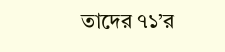তাদের ৭১’র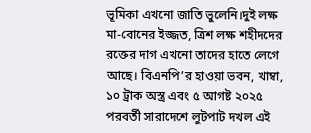ভূমিকা এখনো জাতি ভুলেনি।দুই লক্ষ মা-বোনের ইজ্জত, ত্রিশ লক্ষ শহীদদের রক্তের দাগ এখনো তাদের হাতে লেগে আছে। বিএনপি’র হাওয়া ভবন, খাম্বা, ১০ ট্রাক অস্ত্র এবং ৫ আগষ্ট ২০২৫ পরবর্তী সারাদেশে লুটপাট দখল এই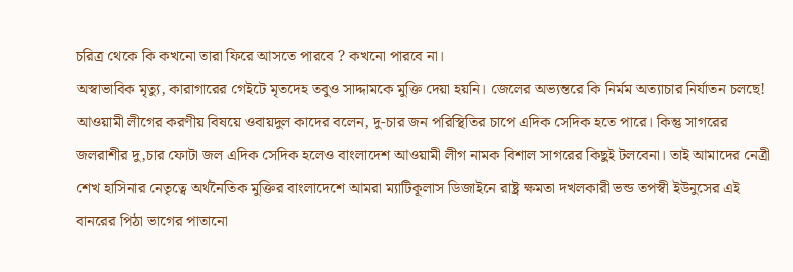চরিত্র থেকে কি কখনো তারা ফিরে আসতে পারবে ? কখনো পারবে না।
অস্বাভাবিক মৃত্যু, কারাগারের গেইটে মৃতদেহ তবুও সাদ্দামকে মুক্তি দেয়া হয়নি। জেলের অভ্যন্তরে কি নির্মম অত্যাচার নির্যাতন চলছে!
আওয়ামী লীগের করণীয় বিষয়ে ওবায়দুল কাদের বলেন, দু-চার জন পরিস্থিতির চাপে এদিক সেদিক হতে পারে। কিন্তু সাগরের জলরাশীর দু,চার ফোটা জল এদিক সেদিক হলেও বাংলাদেশ আওয়ামী লীগ নামক বিশাল সাগরের কিছুই টলবেনা। তাই আমাদের নেত্রী শেখ হাসিনার নেতৃত্বে অর্থনৈতিক মুক্তির বাংলাদেশে আমরা ম্যাটিকূলাস ডিজাইনে রাষ্ট্র ক্ষমতা দখলকারী ভন্ড তপস্বী ইউনুসের এই বানরের পিঠা ভাগের পাতানো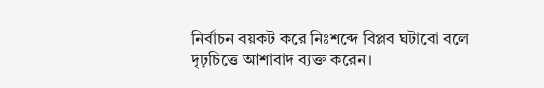নির্বাচন বয়কট করে নিঃশব্দে বিপ্লব ঘটাবো বলে দৃঢ়চিত্তে আশাবাদ ব্যক্ত করেন।